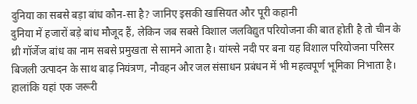दुनिया का सबसे बड़ा बांध कौन-सा है? जानिए इसकी खासियत और पूरी कहानी
दुनिया में हजारों बड़े बांध मौजूद हैं, लेकिन जब सबसे विशाल जलविद्युत परियोजना की बात होती है तो चीन के थ्री गॉर्जेज बांध का नाम सबसे प्रमुखता से सामने आता है। यांग्त्से नदी पर बना यह विशाल परियोजना परिसर बिजली उत्पादन के साथ बाढ़ नियंत्रण, नौवहन और जल संसाधन प्रबंधन में भी महत्वपूर्ण भूमिका निभाता है। हालांकि यहां एक जरूरी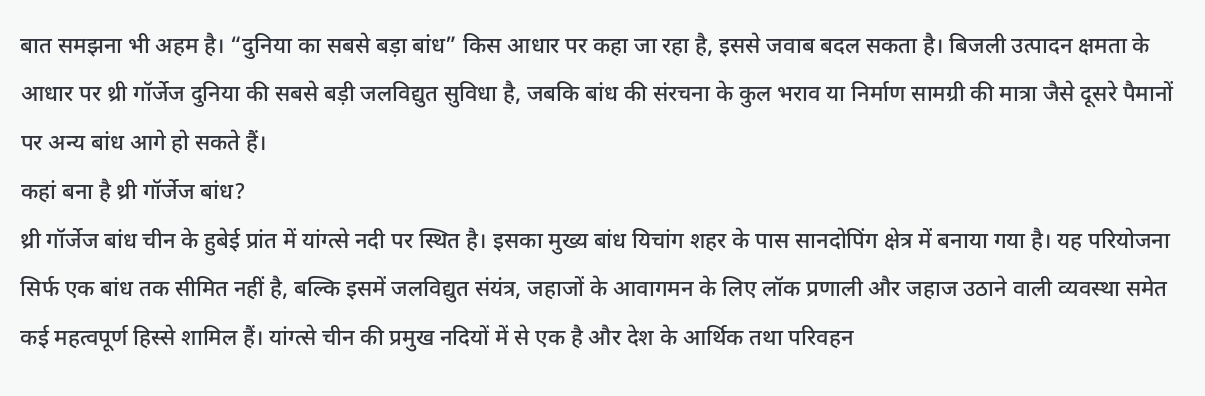बात समझना भी अहम है। “दुनिया का सबसे बड़ा बांध” किस आधार पर कहा जा रहा है, इससे जवाब बदल सकता है। बिजली उत्पादन क्षमता के आधार पर थ्री गॉर्जेज दुनिया की सबसे बड़ी जलविद्युत सुविधा है, जबकि बांध की संरचना के कुल भराव या निर्माण सामग्री की मात्रा जैसे दूसरे पैमानों पर अन्य बांध आगे हो सकते हैं।
कहां बना है थ्री गॉर्जेज बांध?
थ्री गॉर्जेज बांध चीन के हुबेई प्रांत में यांग्त्से नदी पर स्थित है। इसका मुख्य बांध यिचांग शहर के पास सानदोपिंग क्षेत्र में बनाया गया है। यह परियोजना सिर्फ एक बांध तक सीमित नहीं है, बल्कि इसमें जलविद्युत संयंत्र, जहाजों के आवागमन के लिए लॉक प्रणाली और जहाज उठाने वाली व्यवस्था समेत कई महत्वपूर्ण हिस्से शामिल हैं। यांग्त्से चीन की प्रमुख नदियों में से एक है और देश के आर्थिक तथा परिवहन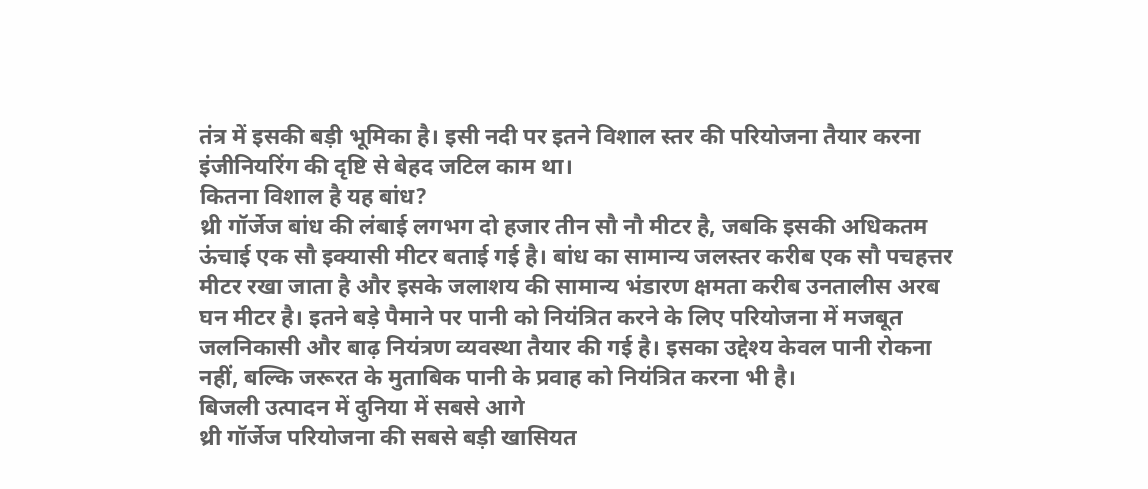तंत्र में इसकी बड़ी भूमिका है। इसी नदी पर इतने विशाल स्तर की परियोजना तैयार करना इंजीनियरिंग की दृष्टि से बेहद जटिल काम था।
कितना विशाल है यह बांध?
थ्री गॉर्जेज बांध की लंबाई लगभग दो हजार तीन सौ नौ मीटर है, जबकि इसकी अधिकतम ऊंचाई एक सौ इक्यासी मीटर बताई गई है। बांध का सामान्य जलस्तर करीब एक सौ पचहत्तर मीटर रखा जाता है और इसके जलाशय की सामान्य भंडारण क्षमता करीब उनतालीस अरब घन मीटर है। इतने बड़े पैमाने पर पानी को नियंत्रित करने के लिए परियोजना में मजबूत जलनिकासी और बाढ़ नियंत्रण व्यवस्था तैयार की गई है। इसका उद्देश्य केवल पानी रोकना नहीं, बल्कि जरूरत के मुताबिक पानी के प्रवाह को नियंत्रित करना भी है।
बिजली उत्पादन में दुनिया में सबसे आगे
थ्री गॉर्जेज परियोजना की सबसे बड़ी खासियत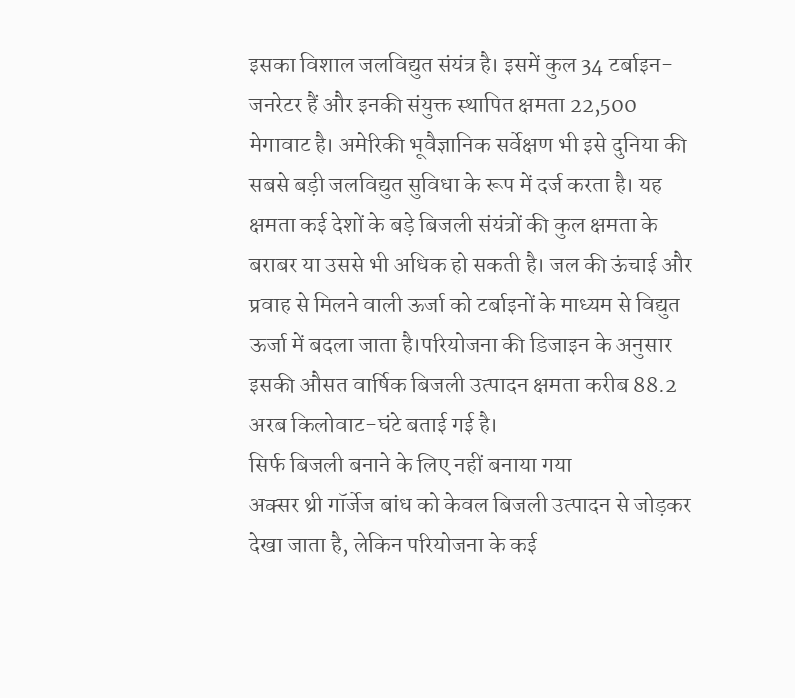इसका विशाल जलविद्युत संयंत्र है। इसमें कुल 34 टर्बाइन-जनरेटर हैं और इनकी संयुक्त स्थापित क्षमता 22,500 मेगावाट है। अमेरिकी भूवैज्ञानिक सर्वेक्षण भी इसे दुनिया की सबसे बड़ी जलविद्युत सुविधा के रूप में दर्ज करता है। यह क्षमता कई देशों के बड़े बिजली संयंत्रों की कुल क्षमता के बराबर या उससे भी अधिक हो सकती है। जल की ऊंचाई और प्रवाह से मिलने वाली ऊर्जा को टर्बाइनों के माध्यम से विद्युत ऊर्जा में बदला जाता है।परियोजना की डिजाइन के अनुसार इसकी औसत वार्षिक बिजली उत्पादन क्षमता करीब 88.2 अरब किलोवाट-घंटे बताई गई है।
सिर्फ बिजली बनाने के लिए नहीं बनाया गया
अक्सर थ्री गॉर्जेज बांध को केवल बिजली उत्पादन से जोड़कर देखा जाता है, लेकिन परियोजना के कई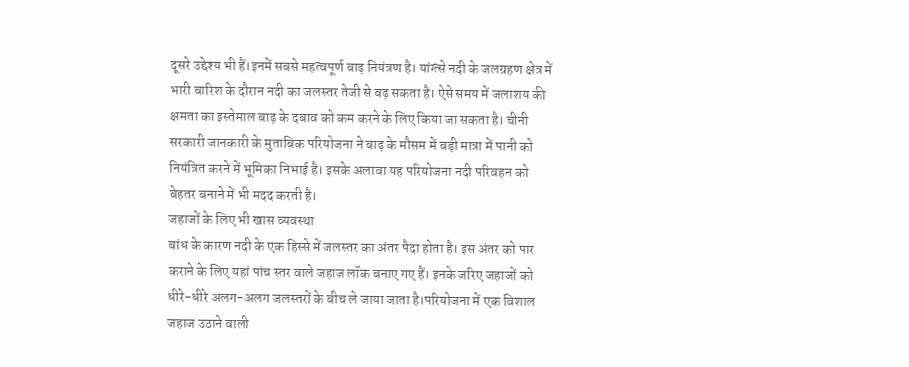दूसरे उद्देश्य भी हैं।इनमें सबसे महत्वपूर्ण बाढ़ नियंत्रण है। यांग्त्से नदी के जलग्रहण क्षेत्र में भारी बारिश के दौरान नदी का जलस्तर तेजी से बढ़ सकता है। ऐसे समय में जलाशय की क्षमता का इस्तेमाल बाढ़ के दबाव को कम करने के लिए किया जा सकता है। चीनी सरकारी जानकारी के मुताबिक परियोजना ने बाढ़ के मौसम में बड़ी मात्रा में पानी को नियंत्रित करने में भूमिका निभाई है। इसके अलावा यह परियोजना नदी परिवहन को बेहतर बनाने में भी मदद करती है।
जहाजों के लिए भी खास व्यवस्था
बांध के कारण नदी के एक हिस्से में जलस्तर का अंतर पैदा होता है। इस अंतर को पार कराने के लिए यहां पांच स्तर वाले जहाज लॉक बनाए गए हैं। इनके जरिए जहाजों को धीरे-धीरे अलग-अलग जलस्तरों के बीच ले जाया जाता है।परियोजना में एक विशाल जहाज उठाने वाली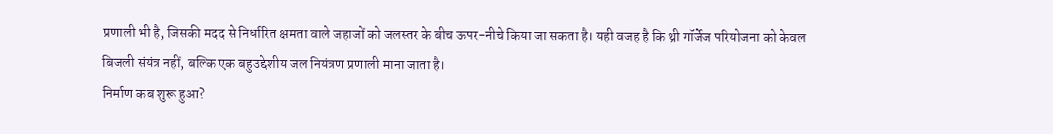प्रणाली भी है, जिसकी मदद से निर्धारित क्षमता वाले जहाजों को जलस्तर के बीच ऊपर-नीचे किया जा सकता है। यही वजह है कि थ्री गॉर्जेज परियोजना को केवल बिजली संयंत्र नहीं, बल्कि एक बहुउद्देशीय जल नियंत्रण प्रणाली माना जाता है।
निर्माण कब शुरू हुआ?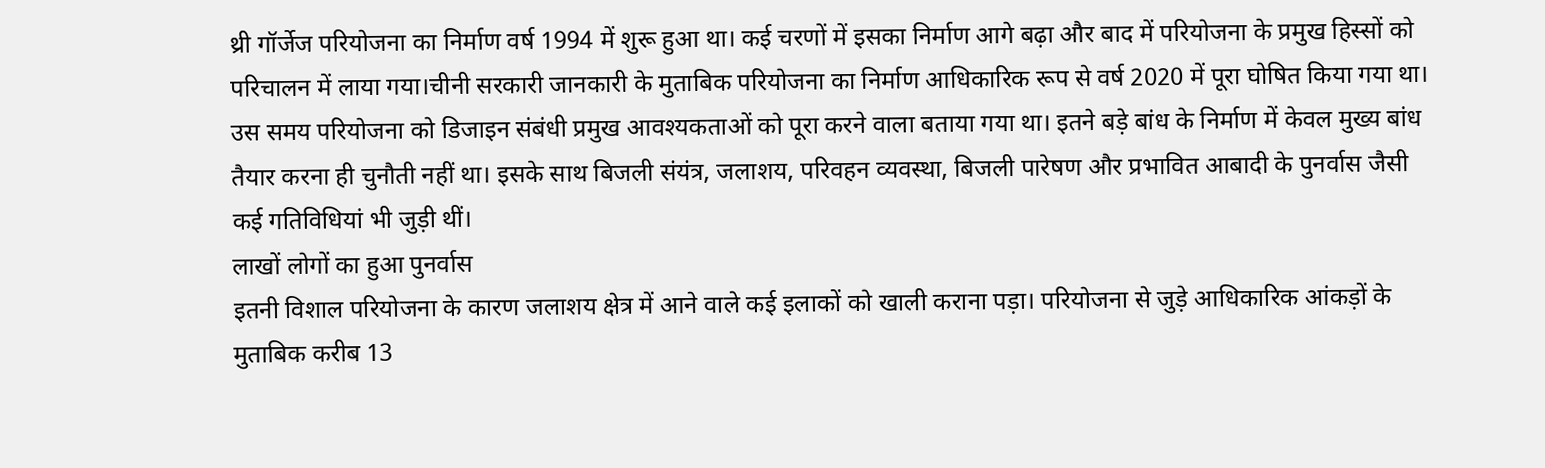थ्री गॉर्जेज परियोजना का निर्माण वर्ष 1994 में शुरू हुआ था। कई चरणों में इसका निर्माण आगे बढ़ा और बाद में परियोजना के प्रमुख हिस्सों को परिचालन में लाया गया।चीनी सरकारी जानकारी के मुताबिक परियोजना का निर्माण आधिकारिक रूप से वर्ष 2020 में पूरा घोषित किया गया था। उस समय परियोजना को डिजाइन संबंधी प्रमुख आवश्यकताओं को पूरा करने वाला बताया गया था। इतने बड़े बांध के निर्माण में केवल मुख्य बांध तैयार करना ही चुनौती नहीं था। इसके साथ बिजली संयंत्र, जलाशय, परिवहन व्यवस्था, बिजली पारेषण और प्रभावित आबादी के पुनर्वास जैसी कई गतिविधियां भी जुड़ी थीं।
लाखों लोगों का हुआ पुनर्वास
इतनी विशाल परियोजना के कारण जलाशय क्षेत्र में आने वाले कई इलाकों को खाली कराना पड़ा। परियोजना से जुड़े आधिकारिक आंकड़ों के मुताबिक करीब 13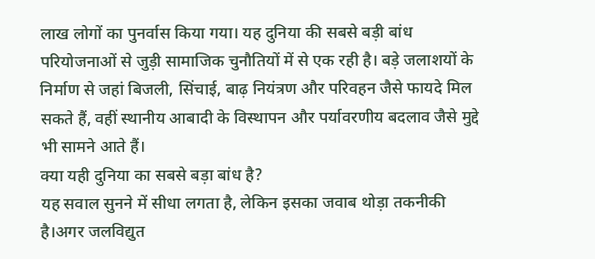लाख लोगों का पुनर्वास किया गया। यह दुनिया की सबसे बड़ी बांध परियोजनाओं से जुड़ी सामाजिक चुनौतियों में से एक रही है। बड़े जलाशयों के निर्माण से जहां बिजली, सिंचाई, बाढ़ नियंत्रण और परिवहन जैसे फायदे मिल सकते हैं, वहीं स्थानीय आबादी के विस्थापन और पर्यावरणीय बदलाव जैसे मुद्दे भी सामने आते हैं।
क्या यही दुनिया का सबसे बड़ा बांध है?
यह सवाल सुनने में सीधा लगता है, लेकिन इसका जवाब थोड़ा तकनीकी है।अगर जलविद्युत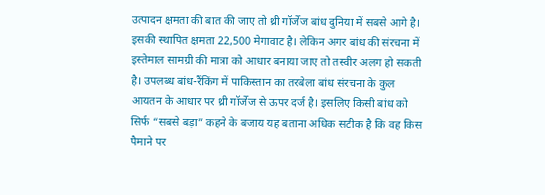उत्पादन क्षमता की बात की जाए तो थ्री गॉर्जेज बांध दुनिया में सबसे आगे है। इसकी स्थापित क्षमता 22,500 मेगावाट है। लेकिन अगर बांध की संरचना में इस्तेमाल सामग्री की मात्रा को आधार बनाया जाए तो तस्वीर अलग हो सकती है। उपलब्ध बांध-रैंकिंग में पाकिस्तान का तरबेला बांध संरचना के कुल आयतन के आधार पर थ्री गॉर्जेज से ऊपर दर्ज है। इसलिए किसी बांध को सिर्फ “सबसे बड़ा” कहने के बजाय यह बताना अधिक सटीक है कि वह किस पैमाने पर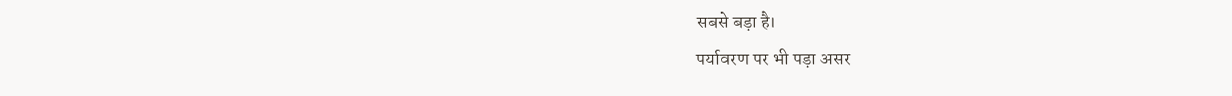सबसे बड़ा है।
पर्यावरण पर भी पड़ा असर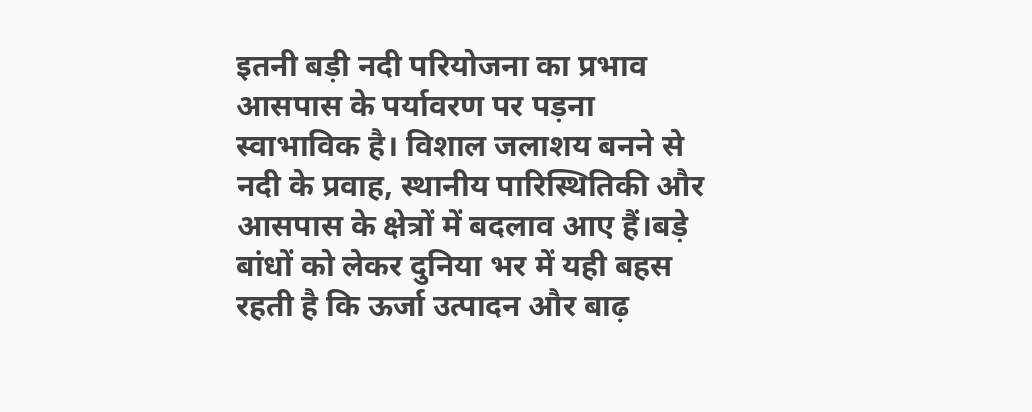इतनी बड़ी नदी परियोजना का प्रभाव आसपास के पर्यावरण पर पड़ना स्वाभाविक है। विशाल जलाशय बनने से नदी के प्रवाह, स्थानीय पारिस्थितिकी और आसपास के क्षेत्रों में बदलाव आए हैं।बड़े बांधों को लेकर दुनिया भर में यही बहस रहती है कि ऊर्जा उत्पादन और बाढ़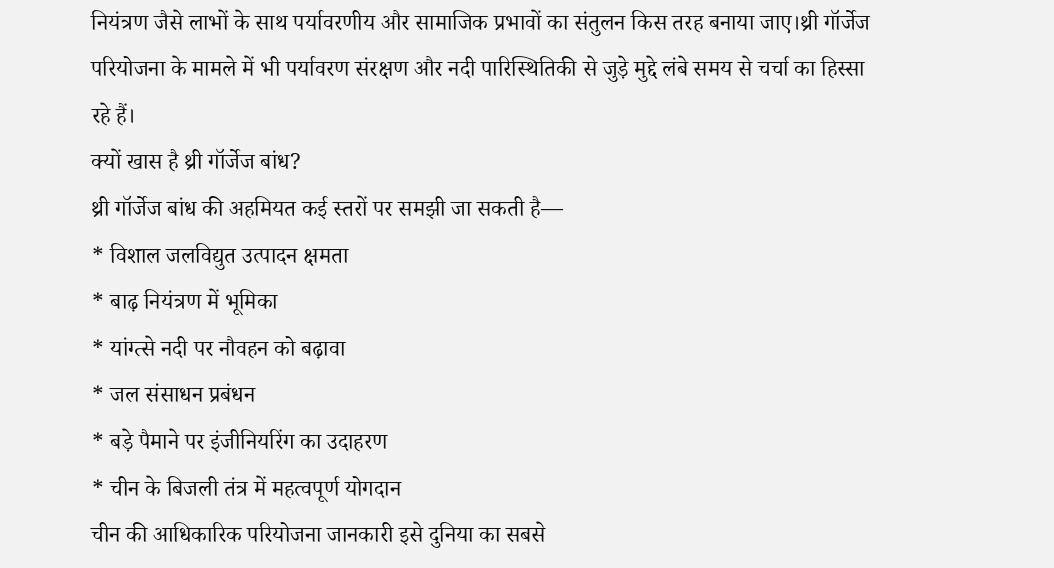नियंत्रण जैसे लाभों के साथ पर्यावरणीय और सामाजिक प्रभावों का संतुलन किस तरह बनाया जाए।थ्री गॉर्जेज परियोजना के मामले में भी पर्यावरण संरक्षण और नदी पारिस्थितिकी से जुड़े मुद्दे लंबे समय से चर्चा का हिस्सा रहे हैं।
क्यों खास है थ्री गॉर्जेज बांध?
थ्री गॉर्जेज बांध की अहमियत कई स्तरों पर समझी जा सकती है—
* विशाल जलविद्युत उत्पादन क्षमता
* बाढ़ नियंत्रण में भूमिका
* यांग्त्से नदी पर नौवहन को बढ़ावा
* जल संसाधन प्रबंधन
* बड़े पैमाने पर इंजीनियरिंग का उदाहरण
* चीन के बिजली तंत्र में महत्वपूर्ण योगदान
चीन की आधिकारिक परियोजना जानकारी इसे दुनिया का सबसे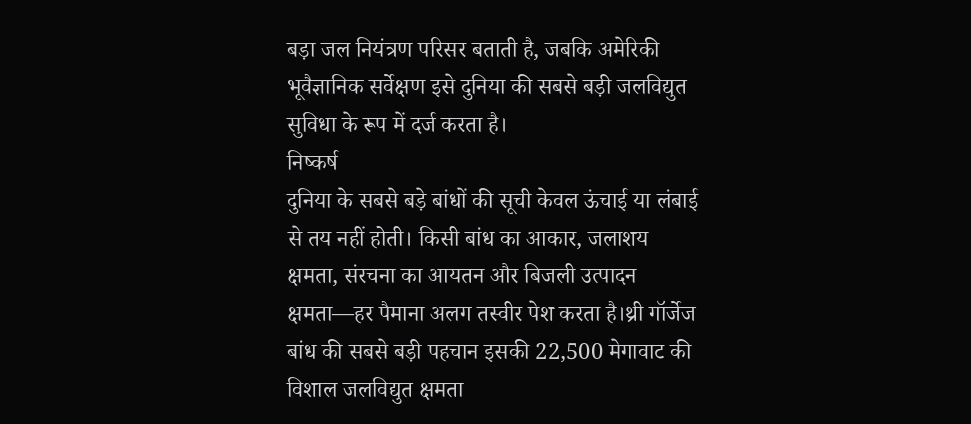बड़ा जल नियंत्रण परिसर बताती है, जबकि अमेरिकी भूवैज्ञानिक सर्वेक्षण इसे दुनिया की सबसे बड़ी जलविद्युत सुविधा के रूप में दर्ज करता है।
निष्कर्ष
दुनिया के सबसे बड़े बांधों की सूची केवल ऊंचाई या लंबाई से तय नहीं होती। किसी बांध का आकार, जलाशय क्षमता, संरचना का आयतन और बिजली उत्पादन क्षमता—हर पैमाना अलग तस्वीर पेश करता है।थ्री गॉर्जेज बांध की सबसे बड़ी पहचान इसकी 22,500 मेगावाट की विशाल जलविद्युत क्षमता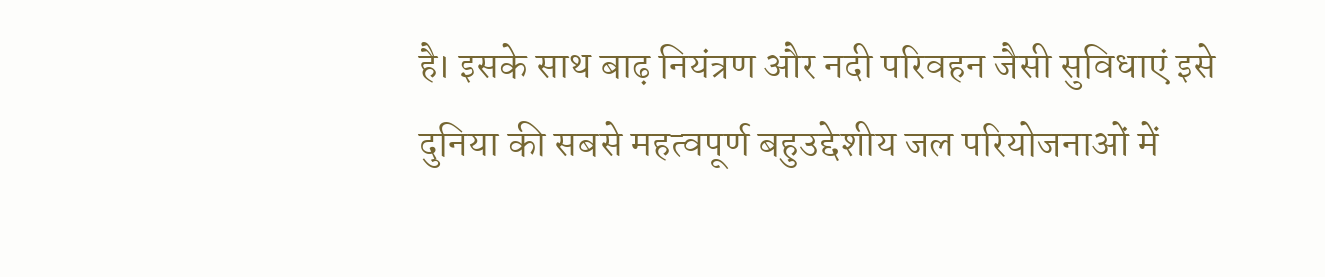है। इसके साथ बाढ़ नियंत्रण और नदी परिवहन जैसी सुविधाएं इसे दुनिया की सबसे महत्वपूर्ण बहुउद्देशीय जल परियोजनाओं में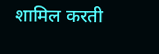शामिल करती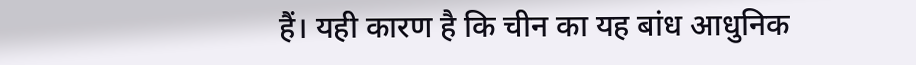हैं। यही कारण है कि चीन का यह बांध आधुनिक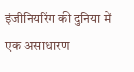इंजीनियरिंग की दुनिया में एक असाधारण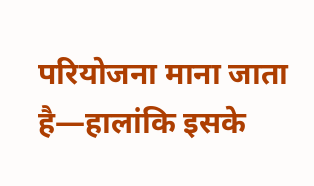परियोजना माना जाता है—हालांकि इसके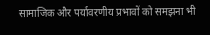सामाजिक और पर्यावरणीय प्रभावों को समझना भी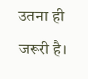उतना ही जरूरी है।